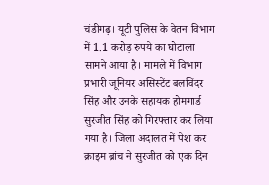चंडीगढ़। यूटी पुलिस के वेतन विभाग में 1.1 करोड़ रुपये का घोटाला सामने आया है। मामले में विभाग प्रभारी जूनियर असिस्टेंट बलविंदर सिंह और उनके सहायक होमगार्ड सुरजीत सिंह को गिरफ्तार कर लिया गया है। जिला अदालत में पेश कर क्राइम ब्रांच ने सुरजीत को एक दिन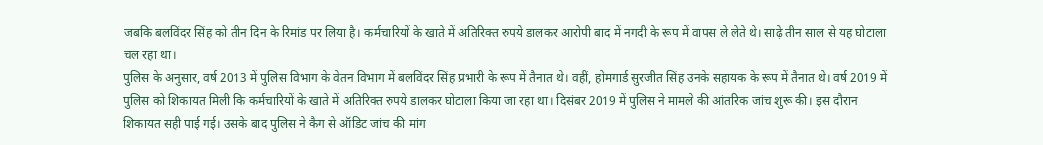जबकि बलविंदर सिंह को तीन दिन के रिमांड पर लिया है। कर्मचारियों के खाते में अतिरिक्त रुपये डालकर आरोपी बाद में नगदी के रूप में वापस ले लेते थे। साढ़े तीन साल से यह घोटाला चल रहा था।
पुलिस के अनुसार, वर्ष 2013 में पुलिस विभाग के वेतन विभाग में बलविंदर सिंह प्रभारी के रूप में तैनात थे। वहीं, होमगार्ड सुरजीत सिंह उनके सहायक के रूप में तैनात थे। वर्ष 2019 में पुलिस को शिकायत मिली कि कर्मचारियों के खाते में अतिरिक्त रुपये डालकर घोटाला किया जा रहा था। दिसंबर 2019 में पुलिस ने मामले की आंतरिक जांच शुरू की। इस दौरान शिकायत सही पाई गई। उसके बाद पुलिस ने कैग से ऑडिट जांच की मांग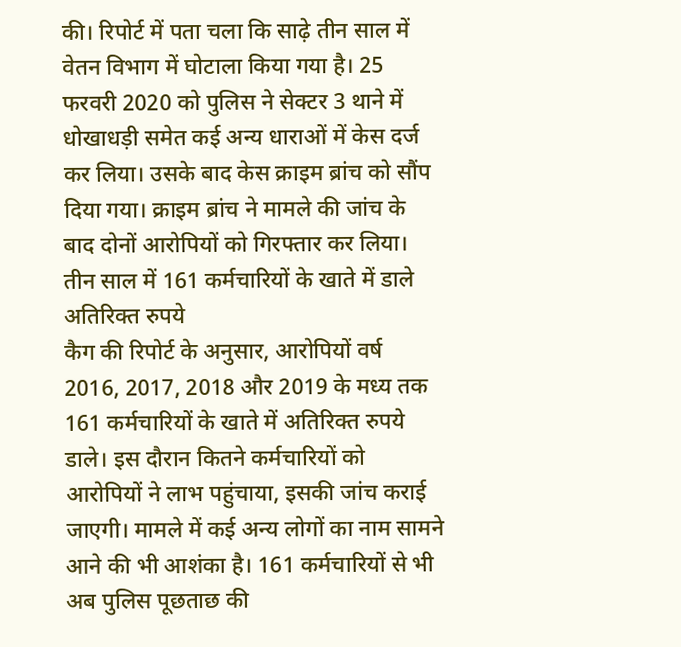की। रिपोर्ट में पता चला कि साढ़े तीन साल में वेतन विभाग में घोटाला किया गया है। 25 फरवरी 2020 को पुलिस ने सेक्टर 3 थाने में धोखाधड़ी समेत कई अन्य धाराओं में केस दर्ज कर लिया। उसके बाद केस क्राइम ब्रांच को सौंप दिया गया। क्राइम ब्रांच ने मामले की जांच के बाद दोनों आरोपियों को गिरफ्तार कर लिया।
तीन साल में 161 कर्मचारियों के खाते में डाले अतिरिक्त रुपये
कैग की रिपोर्ट के अनुसार, आरोपियों वर्ष 2016, 2017, 2018 और 2019 के मध्य तक 161 कर्मचारियों के खाते में अतिरिक्त रुपये डाले। इस दौरान कितने कर्मचारियों को आरोपियों ने लाभ पहुंचाया, इसकी जांच कराई जाएगी। मामले में कई अन्य लोगों का नाम सामने आने की भी आशंका है। 161 कर्मचारियों से भी अब पुलिस पूछताछ की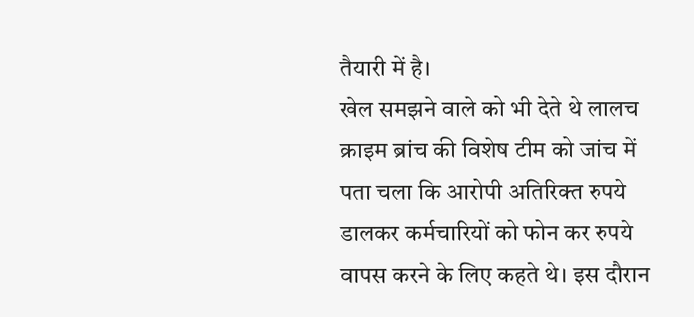तैयारी में है।
खेल समझने वाले को भी देते थे लालच
क्राइम ब्रांच की विशेष टीम को जांच में पता चला कि आरोपी अतिरिक्त रुपये डालकर कर्मचारियों को फोन कर रुपये वापस करने के लिए कहते थे। इस दौरान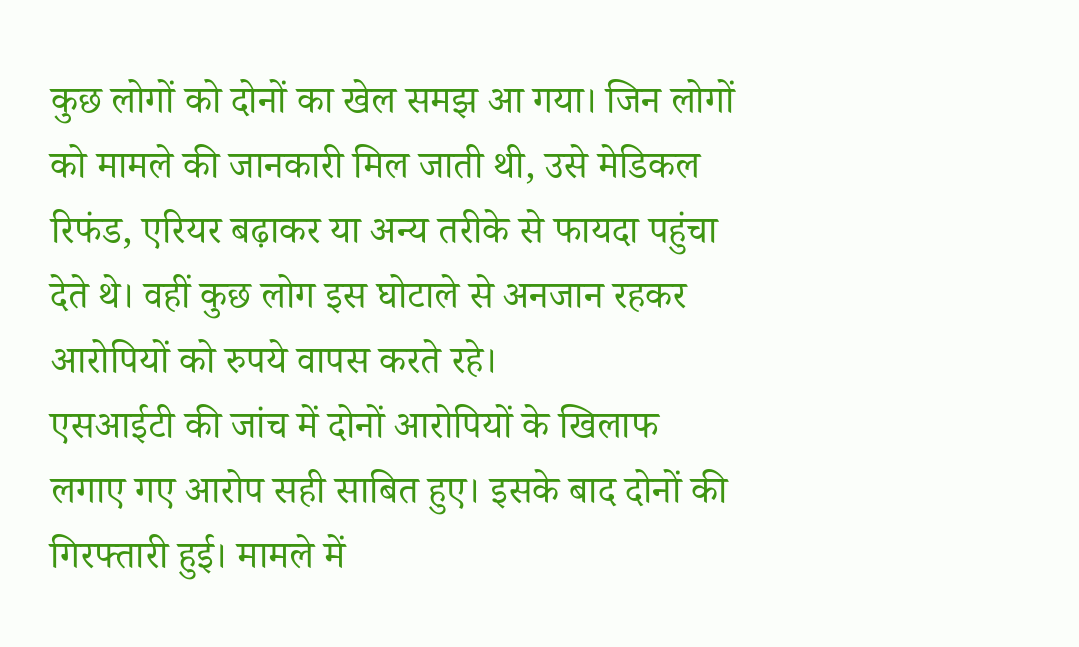कुछ लोगों को दोनों का खेल समझ आ गया। जिन लोगों को मामले की जानकारी मिल जाती थी, उसे मेडिकल रिफंड, एरियर बढ़ाकर या अन्य तरीके से फायदा पहुंचा देते थे। वहीं कुछ लोग इस घोटाले से अनजान रहकर आरोपियों को रुपये वापस करते रहे।
एसआईटी की जांच में दोनों आरोपियों के खिलाफ लगाए गए आरोप सही साबित हुए। इसके बाद दोनों की गिरफ्तारी हुई। मामले में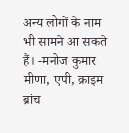अन्य लोगों के नाम भी सामने आ सकते हैं। -मनोज कुमार मीणा, एपी, क्राइम ब्रांच